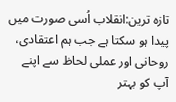تازہ ترین:انقلاب اُسی صورت ميں پيدا ہو سکتا ہے جب ہم اعتقادی، روحانی اور عملی لحاظ سے اپنے آپ کو بہتر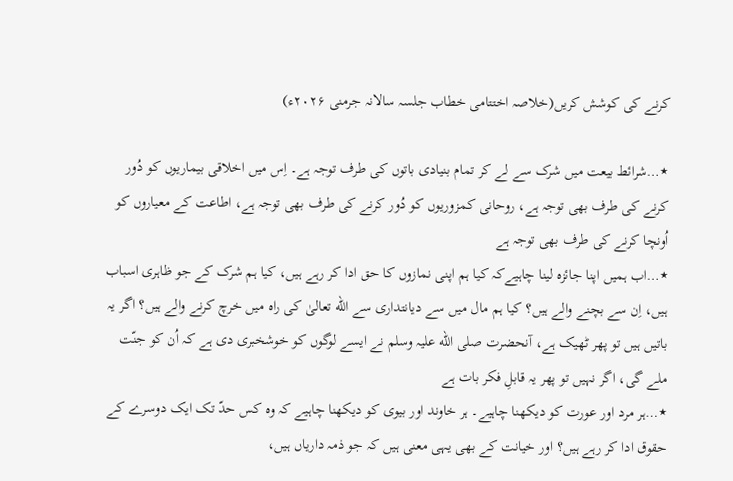کرنے کی کوشش کريں(خلاصہ اختتامی خطاب جلسہ سالانہ جرمنی ۲۰۲۶ء)

٭…شرائط بیعت میں شرک سے لے کر تمام بنيادی باتوں کی طرف توجہ ہے۔ اِس ميں اخلاقی بيماريوں کو دُور کرنے کی طرف بھی توجہ ہے، روحانی کمزوريوں کو دُور کرنے کی طرف بھی توجہ ہے، اطاعت کے معياروں کو اُونچا کرنے کی طرف بھی توجہ ہے
٭…اب ہميں اپنا جائزہ لينا چاہيےکہ کيا ہم اپنی نمازوں کا حق ادا کر رہے ہيں، کيا ہم شرک کے جو ظاہری اسباب ہيں، اِن سے بچنے والے ہيں؟ کيا ہم مال ميں سے ديانتداری سے الله تعالیٰ کی راہ ميں خرچ کرنے والے ہيں؟ اگر يہ باتيں ہيں تو پھر ٹھيک ہے، آنحضرت صلی الله عليہ وسلم نے ايسے لوگوں کو خوشخبری دی ہے کہ اُن کو جنّت ملے گی، اگر نہيں تو پھر يہ قابلِ فکر بات ہے
٭…ہر مرد اور عورت کو ديکھنا چاہيے۔ ہر خاوند اور بيوی کو ديکھنا چاہيے کہ وہ کس حدّ تک ايک دوسرے کے حقوق ادا کر رہے ہيں؟ اور خيانت کے بھی يہی معنی ہيں کہ جو ذمہ دارياں ہيں،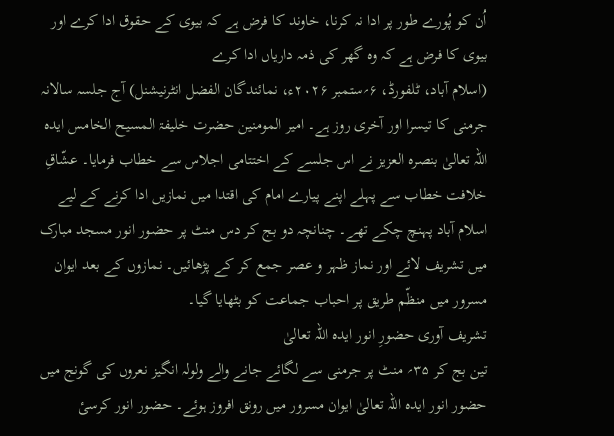اُن کو پُورے طور پر ادا نہ کرنا، خاوند کا فرض ہے کہ بيوی کے حقوق ادا کرے اور بيوی کا فرض ہے کہ وہ گھر کی ذمہ دارياں ادا کرے
(اسلام آباد، ٹلفورڈ، ۶؍ستمبر ۲۰۲۶ء، نمائندگان الفضل انٹرنیشنل) آج جلسہ سالانہ جرمنی کا تیسرا اور آخری روز ہے۔ امیر المومنین حضرت خلیفۃ المسیح الخامس ایدہ اللہ تعالیٰ بنصرہ العزیز نے اس جلسے کے اختتامی اجلاس سے خطاب فرمایا۔ عشّاقِ خلافت خطاب سے پہلے اپنے پیارے امام کی اقتدا میں نمازیں ادا کرنے کے لیے اسلام آباد پہنچ چکے تھے۔ چنانچہ دو بج کر دس منٹ پر حضور انور مسجد مبارک میں تشریف لائے اور نماز ظہر و عصر جمع کر کے پڑھائیں۔ نمازوں کے بعد ایوان مسرور میں منظّم طریق پر احباب جماعت کو بٹھایا گیا۔
تشریف آوری حضورِ انور ایدہ اللہ تعالیٰ
تین بج کر ۳۵؍ منٹ پر جرمنی سے لگائے جانے والے ولولہ انگیز نعروں کی گونج میں حضور انور ایدہ اللہ تعالیٰ ایوان مسرور میں رونق افروز ہوئے۔ حضور انور کرسیٔ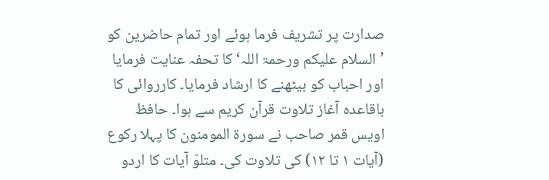صدارت پر تشریف فرما ہوئے اور تمام حاضرین کو ’السلام علیکم ورحمۃ اللہ‘ کا تحفہ عنایت فرمایا اور احباب کو بیٹھنے کا ارشاد فرمایا۔ کارروائی کا باقاعدہ آغاز تلاوت قرآن کریم سے ہوا۔ حافظ اویس قمر صاحب نے سورۃ المومنون کا پہلا رکوع (آیات ۱ تا ۱۲) کی تلاوت کی۔ متلوّ آیات کا اردو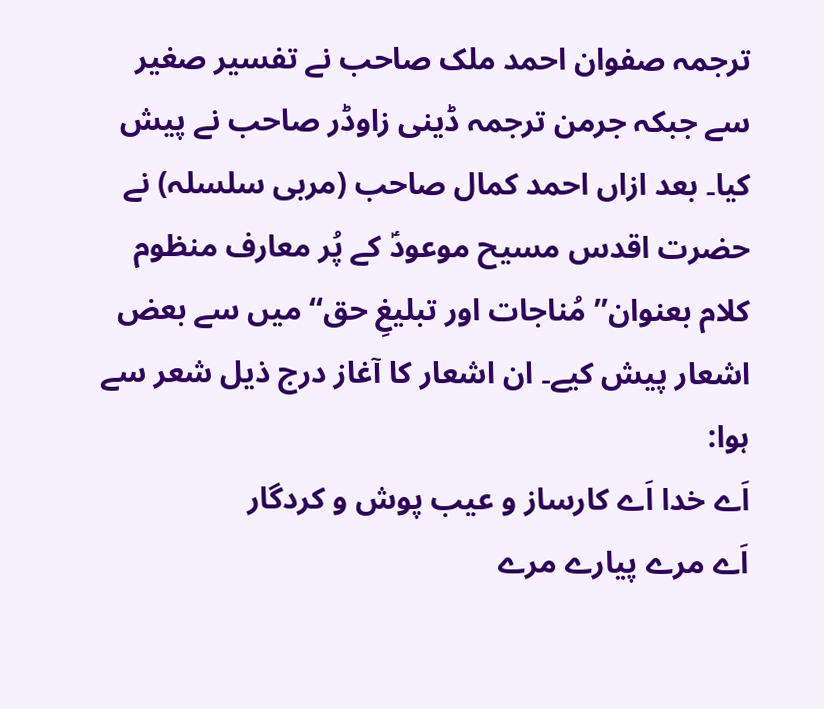ترجمہ صفوان احمد ملک صاحب نے تفسیر صغیر سے جبکہ جرمن ترجمہ ڈینی زاوڈر صاحب نے پیش کیا۔ بعد ازاں احمد کمال صاحب (مربی سلسلہ) نے حضرت اقدس مسیح موعودؑ کے پُر معارف منظوم کلام بعنوان’’ مُناجات اور تبلیغِ حق‘‘ میں سے بعض اشعار پیش کیے۔ ان اشعار کا آغاز درج ذیل شعر سے ہوا:
اَے خدا اَے کارساز و عیب پوش و کردگار
اَے مرے پیارے مرے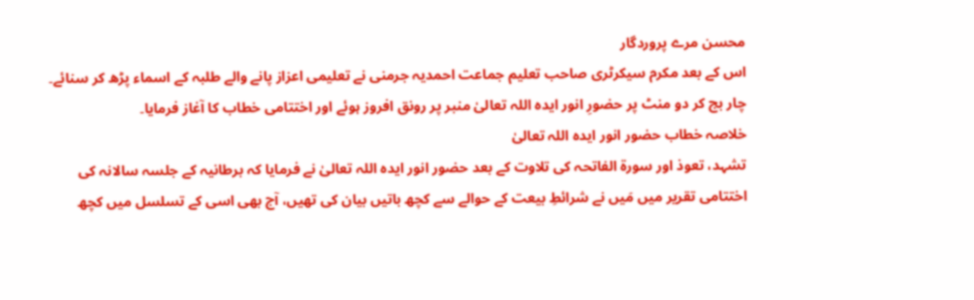محسن مرے پروردگار
اس کے بعد مکرم سیکرٹری صاحب تعلیم جماعت احمدیہ جرمنی نے تعلیمی اعزاز پانے والے طلبہ کے اسماء پڑھ کر سنائے۔
چار بج کر دو منٹ پر حضورِ انور ایدہ اللہ تعالیٰ منبر پر رونق افروز ہوئے اور اختتامی خطاب کا آغاز فرمایا۔
خلاصہ خطاب حضور انور ایدہ اللہ تعالیٰ
تشہد، تعوذ اور سورۃ الفاتحہ کی تلاوت کے بعد حضور انور ایدہ اللہ تعالیٰ نے فرمایا کہ برطانيہ کے جلسہ سالانہ کی اختتامی تقریر ميں مَيں نے شرائطِ بيعت کے حوالے سے کچھ باتيں بيان کی تھيں، آج بھی اسی کے تسلسل ميں کچھ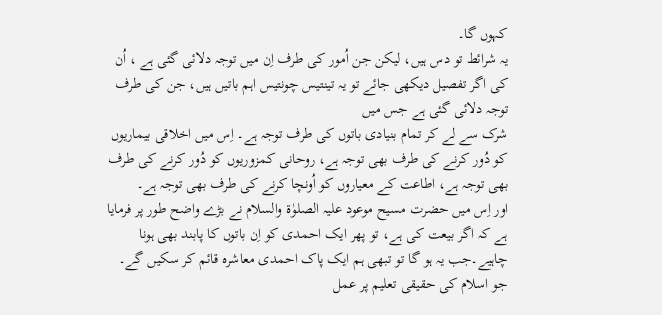کہوں گا۔
يہ شرائط تو دس ہيں، ليکن جن اُمور کی طرف اِن ميں توجہ دلائی گئی ہے ، اُن کی اگر تفصيل ديکھی جائے تو يہ تينتيس چونتيس اہم باتيں ہيں، جن کی طرف توجہ دلائی گئی ہے جس ميں
شرک سے لے کر تمام بنيادی باتوں کی طرف توجہ ہے۔ اِس ميں اخلاقی بيماريوں کو دُور کرنے کی طرف بھی توجہ ہے، روحانی کمزوريوں کو دُور کرنے کی طرف بھی توجہ ہے، اطاعت کے معياروں کو اُونچا کرنے کی طرف بھی توجہ ہے۔
اور اِس ميں حضرت مسيح موعود عليہ الصلوٰة والسلام نے بڑے واضح طور پر فرمايا ہے کہ اگر بيعت کی ہے، تو پھر ايک احمدی کو اِن باتوں کا پابند بھی ہونا چاہيے۔جب يہ ہو گا تو تبھی ہم ايک پاک احمدی معاشرہ قائم کر سکيں گے۔ جو اسلام کی حقيقی تعليم پر عمل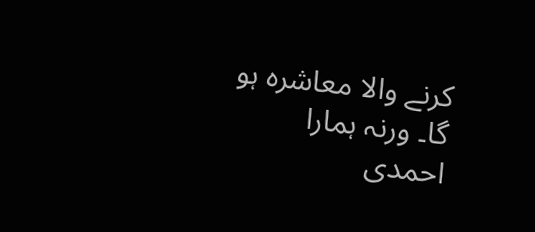کرنے والا معاشرہ ہو گا۔ ورنہ ہمارا احمدی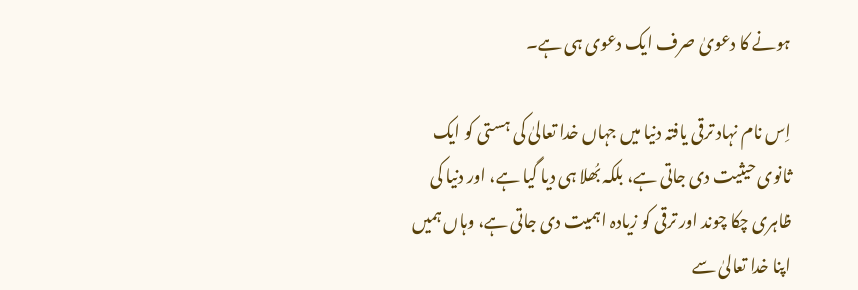ہونے کا دعویٰ صرف ايک دعوی ہی ہے۔

اِس نام نہاد ترقی يافتہ دنيا ميں جہاں خدا تعالیٰ کی ہستی کو ايک ثانوی حيثيت دی جاتی ہے، بلکہ بُھلا ہی ديا گيا ہے، اور دنيا کی ظاہری چکا چوند اور ترقی کو زيادہ اہميت دی جاتی ہے، وہاں ہميں اپنا خدا تعالیٰ سے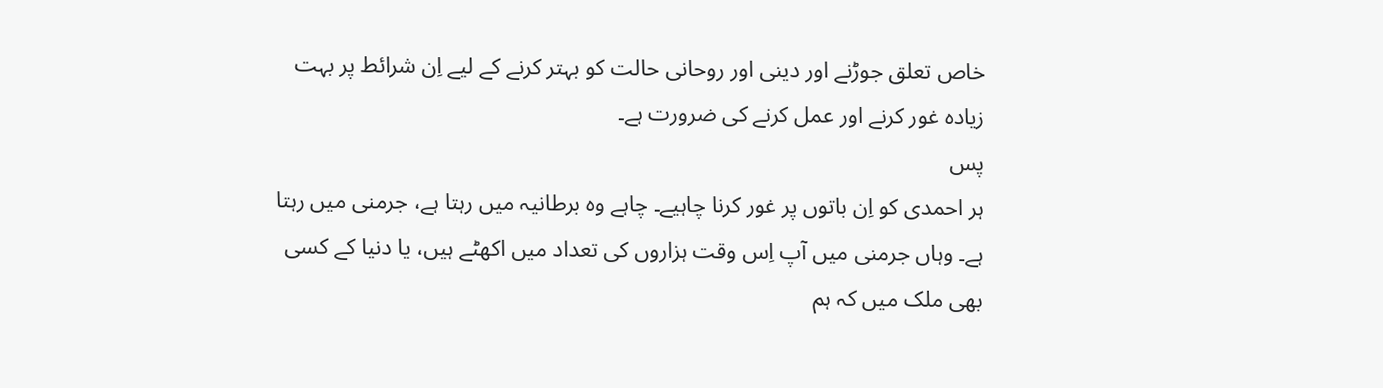خاص تعلق جوڑنے اور دينی اور روحانی حالت کو بہتر کرنے کے ليے اِن شرائط پر بہت زيادہ غور کرنے اور عمل کرنے کی ضرورت ہے۔
پس
ہر احمدی کو اِن باتوں پر غور کرنا چاہيے۔ چاہے وہ برطانيہ ميں رہتا ہے، جرمنی ميں رہتا ہے۔ وہاں جرمنی ميں آپ اِس وقت ہزاروں کی تعداد ميں اکھٹے ہيں، يا دنيا کے کسی بھی ملک ميں کہ ہم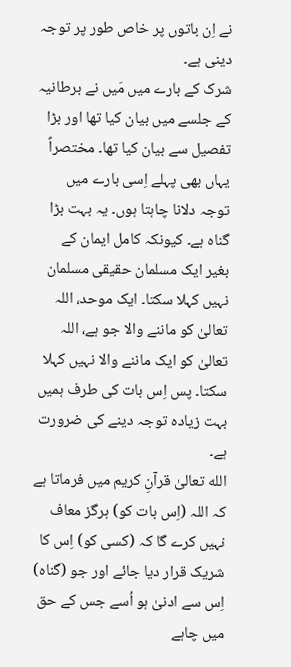نے اِن باتوں پر خاص طور پر توجہ دينی ہے۔
شرک کے بارے ميں مَيں نے برطانيہ کے جلسے ميں بيان کيا تھا اور بڑا تفصيل سے بيان کيا تھا۔ مختصراً يہاں بھی پہلے اِسی بارے ميں توجہ دلانا چاہتا ہوں۔ یہ بہت بڑا گناہ ہے۔ کيونکہ کامل ايمان کے بغير ايک مسلمان حقيقی مسلمان نہيں کہلا سکتا۔ ايک موحد، اللہ تعالیٰ کو ماننے والا جو ہے، اللہ تعالیٰ کو ايک ماننے والا نہيں کہلا سکتا۔ پس اِس بات کی طرف ہميں بہت زيادہ توجہ دينے کی ضرورت ہے۔
الله تعالیٰ قرآنِ کريم ميں فرماتا ہے کہ اللہ (اِس بات کو) ہرگز معاف نہيں کرے گا کہ (کسی کو) اِس کا شريک قرار ديا جائے اور جو (گناہ) اِس سے ادنیٰ ہو اُسے جس کے حق ميں چاہے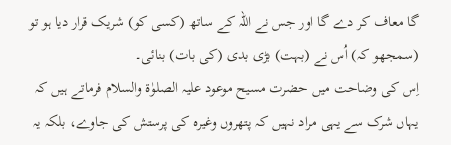گا معاف کر دے گا اور جس نے اللہ کے ساتھ (کسی کو) شريک قرار ديا ہو تو (سمجھو کہ) اُس نے (بہت) بڑی بدی (کی بات) بنائی۔
اِس کی وضاحت ميں حضرت مسيح موعود عليہ الصلوٰة والسلام فرماتے ہيں کہ يہاں شرک سے يہی مراد نہيں کہ پتھروں وغيرہ کی پرستش کی جاوے، بلکہ يہ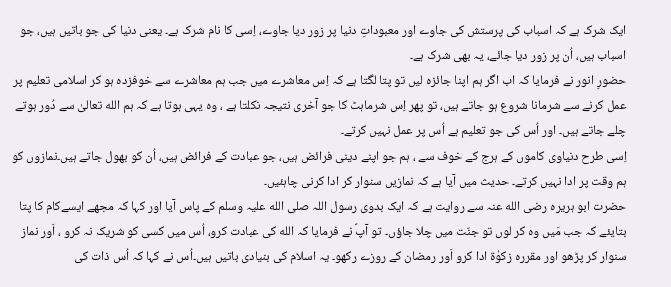ايک شرک ہے کہ اسباب کی پرستش کی جاوے اور معبوداتِ دنيا پر زور ديا جاوے، اِسی کا نام شرک ہے۔ يعنی دنيا کی جو باتيں ہيں، جو اسباب ہيں، اُن پر زور ديا جائے، يہ بھی شرک ہے۔
حضورِ انور نے فرمايا کہ اب اگر ہم اپنا جائزہ ليں تو پتا لگتا ہے کہ اِس معاشرے ميں جب ہم معاشرے سے خوفزدہ ہو کر اسلامی تعليم پر عمل کرنے سے شرمانا شروع ہو جاتے ہيں، تو پھر اِس شرماہٹ کا جو آخری نتيجہ نکلتا ہے ، وہ يہی ہوتا ہے کہ ہم الله تعالیٰ سے دُور ہوتے چلے جاتے ہيں۔ اور اُس کی جو تعليم ہے اُس پر عمل نہيں کرتے۔
اِسی طرح دنياوی کاموں کے ہرج کے خوف سے ، ہم جو اپنے دينی فرائض ہيں، جو عبادت کے فرائض ہيں، اُن کو بھول جاتے ہيں۔نمازوں کو ہم وقت پر ادا نہيں کرتے۔ حديث ميں آيا ہے کہ نمازيں سنوار کر ادا کرنی چاہئيں۔
حضرت ابو ہريرہ رضی الله عنہ سے روايت ہے کہ ايک بدوی رسول اللہ صلی الله عليہ وسلم کے پاس آيا اور کہا کہ مجھے ايسےکام کا پتا بتايئے کہ جب مَيں وہ کر لوں تو جنّت ميں چلا جاؤں۔ تو آپؐ نے فرمايا کہ الله کی عبادت کرو، اُس ميں کسی کو شريک نہ کرو ، اَور نماز سنوار کر پڑھو اور مقررہ زکوٰة ادا کرو اَور رمضان کے روزے رکھو۔ يہ اسلام کی بنيادی باتيں ہيں۔اُس نے کہا کہ اُس ذات کی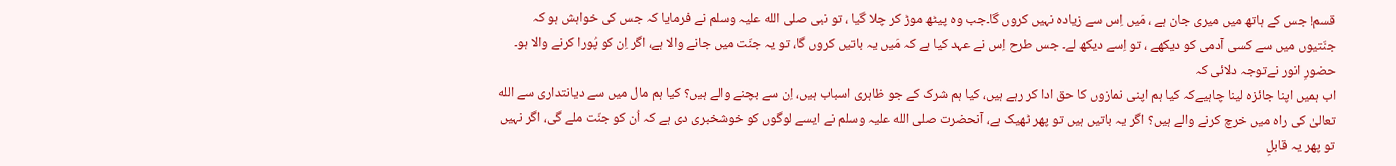قسم! جس کے ہاتھ ميں ميری جان ہے ، مَيں اِس سے زيادہ نہيں کروں گا۔جب وہ پيٹھ موڑ کر چلا گيا ، تو نبی صلی الله عليہ وسلم نے فرمايا کہ جس کی خواہش ہو کہ جنّتيوں ميں سے کسی آدمی کو ديکھے ، تو اِسے ديکھ لے۔ جس طرح اِس نے عہد کيا ہے کہ مَيں يہ باتيں کروں گا، تو يہ جنّت ميں جانے والا ہے، اگر اِن کو پُورا کرنے والا ہو۔
حضورِ انور نےتوجہ دلائی کہ
اب ہميں اپنا جائزہ لينا چاہيےکہ کيا ہم اپنی نمازوں کا حق ادا کر رہے ہيں، کيا ہم شرک کے جو ظاہری اسباب ہيں، اِن سے بچنے والے ہيں؟ کيا ہم مال ميں سے ديانتداری سے الله تعالیٰ کی راہ ميں خرچ کرنے والے ہيں؟ اگر يہ باتيں ہيں تو پھر ٹھيک ہے، آنحضرت صلی الله عليہ وسلم نے ايسے لوگوں کو خوشخبری دی ہے کہ اُن کو جنّت ملے گی، اگر نہيں تو پھر يہ قابلِ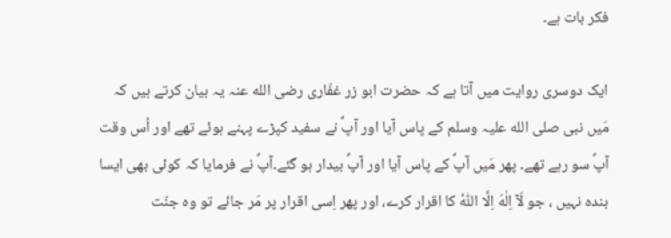فکر بات ہے۔

ايک دوسری روايت ميں آتا ہے کہ حضرت ابو زر غفّاری رضی الله عنہ يہ بيان کرتے ہيں کہ مَيں نبی صلی الله عليہ وسلم کے پاس آيا اور آپؐ نے سفيد کپڑے پہنے ہوئے تھے اور اُس وقت آپؐ سو رہے تھے۔ پھر مَيں آپؐ کے پاس آيا اور آپؐ بيدار ہو گئے۔آپؐ نے فرمايا کہ کوئی بھی ايسا بندہ نہيں ، جو لَآ اِلٰهَ اِلَّا اللّٰهُ کا اقرار کرے، اور پھر اِسی اقرار پر مَر جائے تو وہ جنّت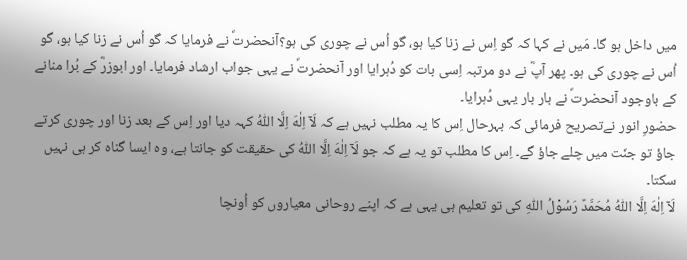ميں داخل ہو گا۔ مَيں نے کہا کہ گو اِس نے زنا کيا ہو، گو اُس نے چوری کی ہو؟آنحضرتؐ نے فرمايا کہ گو اُس نے زنا کيا ہو، گو اُس نے چوری کی ہو۔ پھر آپؓ نے دو مرتبہ اِسی بات کو دُہرايا اور آنحضرتؐ نے يہی جواب ارشاد فرمايا۔ اور ابوزرؓ کے بُرا منانے کے باوجود آنحضرتؐ نے بار بار يہی دُہرايا۔
حضورِ انور نےتصريح فرمائی کہ بہرحال اِس کا يہ مطلب نہيں ہے کہ لَآ اِلٰهَ اِلَّا اللّٰهُ کہہ ديا اور اِس کے بعد زنا اور چوری کرتے جاؤ تو جنّت ميں چلے جاؤ گے۔ اِس کا مطلب تو يہ ہے کہ جو لَآ اِلٰهَ اِلَّا اللّٰهُ کی حقيقت کو جانتا ہے، وہ ايسا گناہ کر ہی نہيں سکتا۔
لَآ اِلٰهَ اِلَّا اللّٰهُ مُحَمَّدٌ رَسُوْلُ اللّٰهِ کی تو تعليم ہی يہی ہے کہ اپنے روحانی معياروں کو اُونچا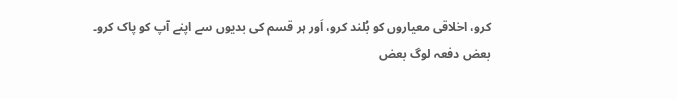کرو، اخلاقی معياروں کو بُلند کرو، اَور ہر قسم کی بديوں سے اپنے آپ کو پاک کرو۔
بعض دفعہ لوگ بعض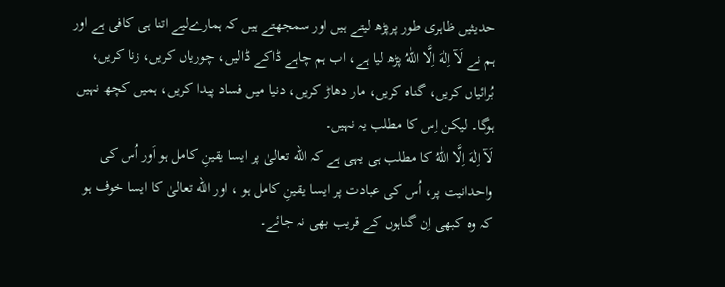حديثيں ظاہری طور پرپڑھ ليتے ہيں اور سمجھتے ہيں کہ ہمارےليے اتنا ہی کافی ہے اور ہم نے لَآ اِلٰهَ اِلَّا اللّٰهُ پڑھ ليا ہے، اب ہم چاہے ڈاکے ڈاليں، چورياں کريں، زنا کريں، بُرائياں کريں، گناہ کريں، مار دھاڑ کريں، دنيا ميں فساد پيدا کريں، ہميں کچھ نہيں ہوگا۔ ليکن اِس کا مطلب يہ نہيں۔
لَآ اِلٰهَ اِلَّا اللّٰهُ کا مطلب ہی يہی ہے کہ الله تعالیٰ پر ايسا يقينِ کامل ہو اَور اُس کی واحدانيت پر، اُس کی عبادت پر ايسا يقينِ کامل ہو ، اور الله تعالیٰ کا ايسا خوف ہو کہ وہ کبھی اِن گناہوں کے قريب بھی نہ جائے۔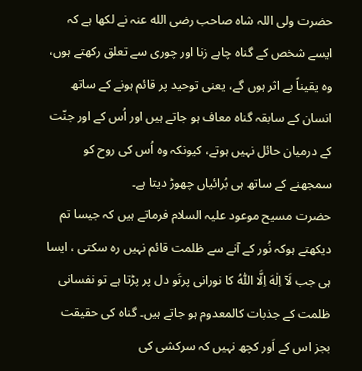حضرت ولی اللہ شاہ صاحب رضی الله عنہ نے لکھا ہے کہ ايسے شخص کے گناہ چاہے زنا اور چوری سے تعلق رکھتے ہوں، وہ يقيناً بے اثر ہوں گے، يعنی توحيد پر قائم ہونے کے ساتھ انسان کے سابقہ گناہ معاف ہو جاتے ہيں اور اُس کے اور جنّت کے درميان حائل نہيں ہوتے، کيونکہ وہ اُس کی روح کو سمجھنے کے ساتھ ہی بُرائياں چھوڑ ديتا ہے۔
حضرت مسيح موعود عليہ السلام فرماتے ہيں کہ جيسا تم ديکھتے ہوکہ نُور کے آنے سے ظلمت قائم نہيں رہ سکتی ، ايسا ہی جب لَآ اِلٰهَ اِلَّا اللّٰهُ کا نورانی پرتَو دل پر پڑتا ہے تو نفسانی ظلمت کے جذبات کالمعدوم ہو جاتے ہيں۔ گناہ کی حقيقت بجز اس کے اَور کچھ نہيں کہ سرکشی کی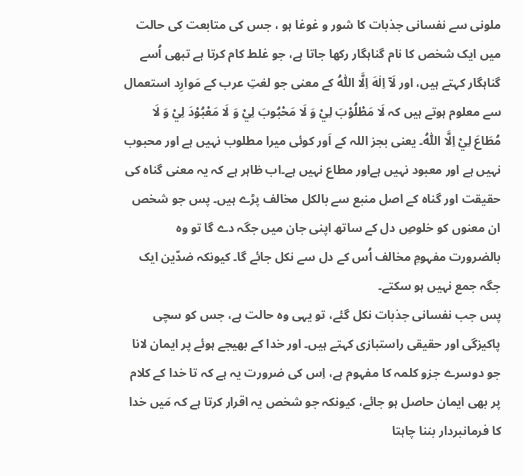ملونی سے نفسانی جذبات کا شور و غوغا ہو ، جس کی متابعت کی حالت ميں ايک شخص کا نام گناہگار رکھا جاتا ہے، جو غلط کام کرتا ہے تبھی اُسے گناہگار کہتے ہيں، اور لَآ اِلٰهَ اِلَّا اللّٰهُ کے معنی جو لغتِ عرب کے مَوارِد استعمال سے معلوم ہوتے ہيں کہ لَا مَطْلُوْبَ لِيْ وَ لَا مَحْبُوبَ لِيْ وَ لَا مَعْبُوْدَ لِيْ وَ لَا مُطَاعَ لِيْ اِلَّا اللّٰہُ۔ يعنی بجز اللہ کے اَور کوئی ميرا مطلوب نہيں ہے اور محبوب نہيں ہے اور معبود نہيں ہےاور مطاع نہيں ہے۔اب ظاہر ہے کہ يہ معنی گناہ کی حقيقت اور گناہ کے اصل منبع سے بالکل مخالف پڑے ہيں۔ پس جو شخص ان معنوں کو خلوصِ دل کے ساتھ اپنی جان ميں جگہ دے گا تو وہ بالضرورت مفہومِ مخالف اُس کے دل سے نکل جائے گا۔ کيونکہ ضدّين ايک جگہ جمع نہيں ہو سکتے۔
پس جب نفسانی جذبات نکل گئے، تو يہی وہ حالت ہے، جس کو سچی پاکيزگی اور حقيقی راستبازی کہتے ہيں۔ اور خدا کے بھيجے ہوئے پر ايمان لانا جو دوسرے جزو کلمہ کا مفہوم ہے، اِس کی ضرورت يہ ہے کہ تا خدا کے کلام پر بھی ايمان حاصل ہو جائے، کيونکہ جو شخص يہ اقرار کرتا ہے کہ مَيں خدا کا فرمانبردار بننا چاہتا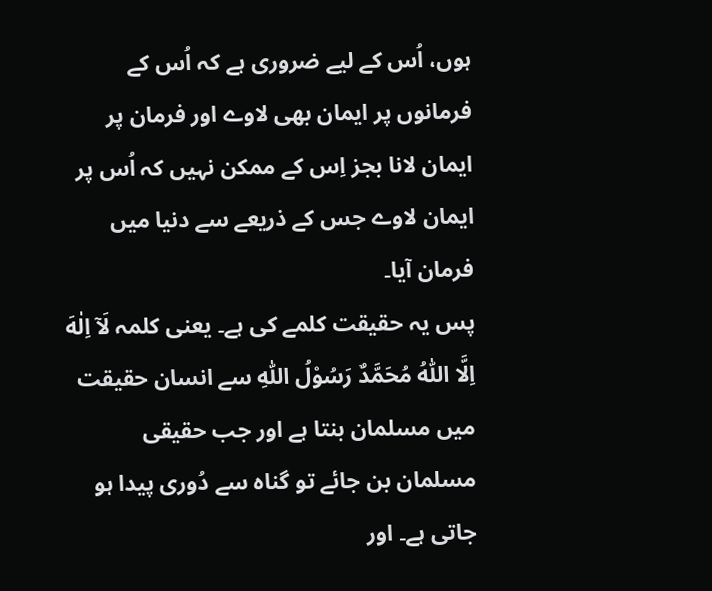ہوں، اُس کے ليے ضروری ہے کہ اُس کے فرمانوں پر ايمان بھی لاوے اور فرمان پر ايمان لانا بجز اِس کے ممکن نہيں کہ اُس پر ايمان لاوے جس کے ذريعے سے دنيا ميں فرمان آيا۔
پس يہ حقيقت کلمے کی ہے۔ يعنی کلمہ لَآ اِلٰهَ اِلَّا اللّٰهُ مُحَمَّدٌ رَسُوْلُ اللّٰهِ سے انسان حقيقت ميں مسلمان بنتا ہے اور جب حقيقی مسلمان بن جائے تو گناہ سے دُوری پيدا ہو جاتی ہے۔ اور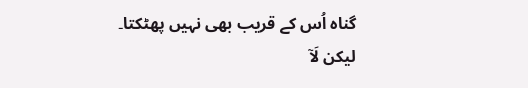گناہ اُس کے قريب بھی نہيں پھٹکتا۔ ليکن لَآ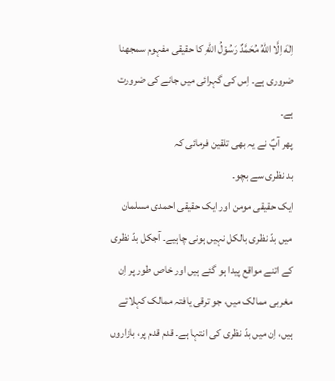اِلٰهَ اِلَّا اللّٰهُ مُحَمَّدٌ رَسُوْلُ اللّٰهِ کا حقيقی مفہوم سمجھنا ضروری ہے۔ اِس کی گہرائی ميں جانے کی ضرورت ہے۔
پھر آپؑ نے يہ بھی تلقين فرمائی کہ
بد نظری سے بچو۔
ايک حقيقی مومن اور ايک حقيقی احمدی مسلمان ميں بدّ نظری بالکل نہيں ہونی چاہيے۔ آجکل بدّ نظری کے اتنے مواقع پيدا ہو گئے ہيں اور خاص طور پر اِن مغربی ممالک ميں، جو ترقی يافتہ ممالک کہلاتے ہيں، اِن ميں بدّ نظری کی انتہا ہے۔ قدم قدم پر، بازاروں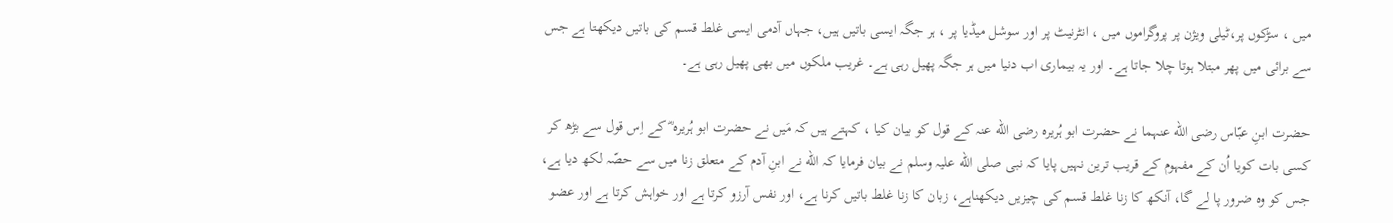ميں ، سڑکوں پر،ٹيلی ويژن پر پروگراموں ميں ، انٹرنيٹ پر اور سوشل ميڈيا پر ، ہر جگہ ايسی باتيں ہيں، جہاں آدمی ايسی غلط قسم کی باتيں ديکھتا ہے جس سے برائی ميں پھر مبتلا ہوتا چلا جاتا ہے۔ اور يہ بيماری اب دنيا ميں ہر جگہ پھيل رہی ہے۔ غريب ملکوں ميں بھی پھيل رہی ہے۔

حضرت ابنِ عبّاس رضی الله عنہما نے حضرت ابو ہُريرہ رضی الله عنہ کے قول کو بيان کيا ، کہتے ہيں کہ مَيں نے حضرت ابو ہُريرہ ؓ کے اِس قول سے بڑھ کر کسی بات کويا اُن کے مفہوم کے قريب ترين نہيں پايا کہ نبی صلی الله عليہ وسلم نے بيان فرمايا کہ الله نے ابنِ آدم کے متعلق زنا ميں سے حصّہ لکھ ديا ہے، جس کو وہ ضرور پا لے گا، آنکھ کا زنا غلط قسم کی چيزيں ديکھناہے، زبان کا زنا غلط باتيں کرنا ہے، اور نفس آرزو کرتا ہے اور خواہش کرتا ہے اور عضو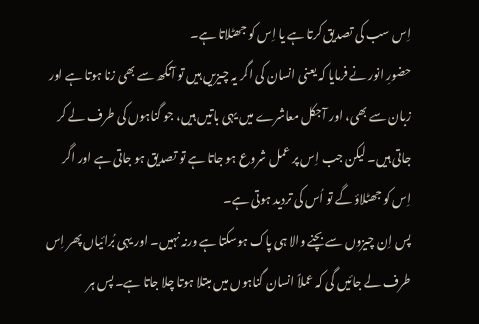اِس سب کی تصديق کرتا ہے يا اِس کو جھٹلاتا ہے۔
حضورِ انور نے فرمايا کہ يعنی انسان کی اگر يہ چيزيں ہيں تو آنکھ سے بھی زنا ہوتا ہے اور زبان سے بھی، اور آجکل معاشرے ميں يہی باتيں ہيں، جو گناہوں کی طرف لے کر جاتی ہيں۔ ليکن جب اِس پر عمل شروع ہو جاتا ہے تو تصديق ہو جاتی ہے اور اگر اِس کو جھٹلاؤ گے تو اُس کی ترديد ہوتی ہے۔
پس اِن چيزوں سے بچنے والا ہی پاک ہوسکتا ہے ورنہ نہيں۔ اور يہی بُرائياں پھر اِس طرف لے جائيں گی کہ عملاً انسان گناہوں ميں مبتلا ہوتا چلا جاتا ہے۔ پس ہر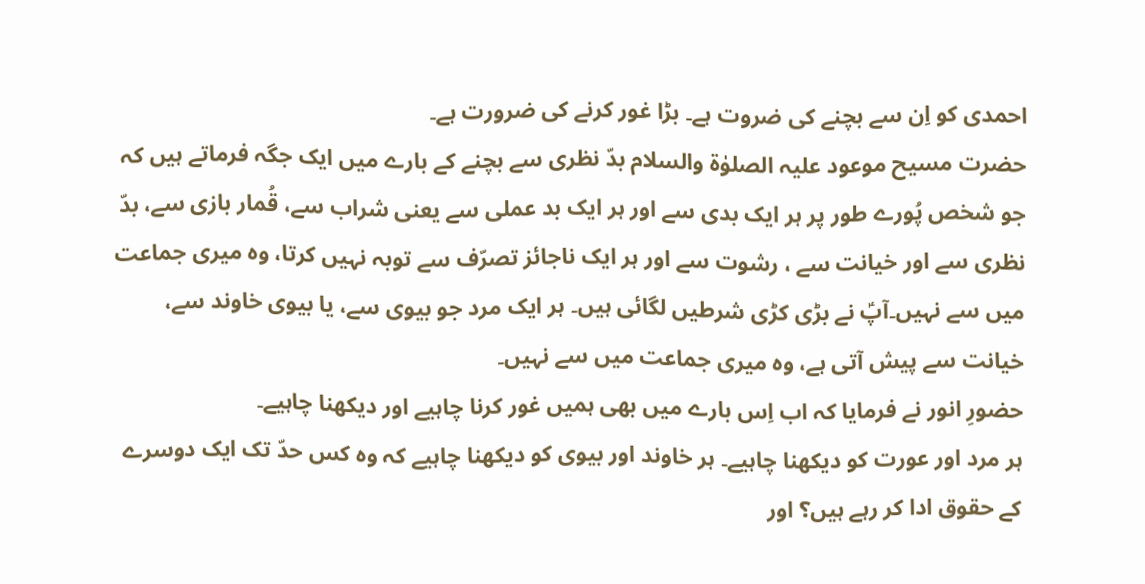احمدی کو اِن سے بچنے کی ضروت ہے۔ بڑا غور کرنے کی ضرورت ہے۔
حضرت مسيح موعود عليہ الصلوٰة والسلام بدّ نظری سے بچنے کے بارے ميں ايک جگہ فرماتے ہيں کہ جو شخص پُورے طور پر ہر ايک بدی سے اور ہر ايک بد عملی سے يعنی شراب سے، قُمار بازی سے، بدّ نظری سے اور خيانت سے ، رشوت سے اور ہر ايک ناجائز تصرّف سے توبہ نہيں کرتا، وہ ميری جماعت ميں سے نہيں۔آپؑ نے بڑی کڑی شرطيں لگائی ہيں۔ ہر ايک مرد جو بيوی سے، يا بيوی خاوند سے، خيانت سے پيش آتی ہے، وہ ميری جماعت ميں سے نہيں۔
حضورِ انور نے فرمايا کہ اب اِس بارے ميں بھی ہميں غور کرنا چاہيے اور ديکھنا چاہيے۔
ہر مرد اور عورت کو ديکھنا چاہيے۔ ہر خاوند اور بيوی کو ديکھنا چاہيے کہ وہ کس حدّ تک ايک دوسرے کے حقوق ادا کر رہے ہيں؟ اور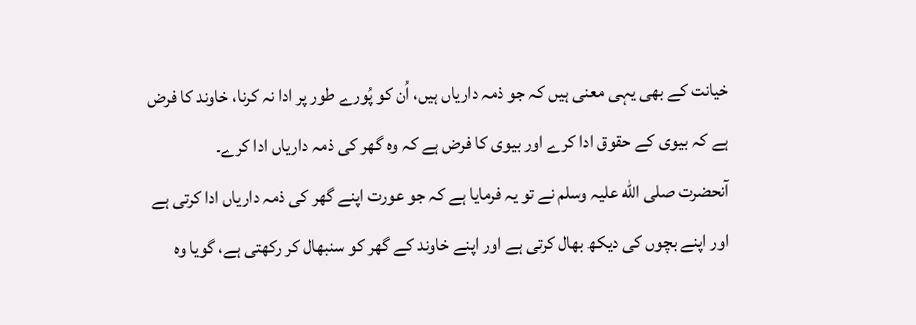خيانت کے بھی يہی معنی ہيں کہ جو ذمہ دارياں ہيں، اُن کو پُورے طور پر ادا نہ کرنا، خاوند کا فرض ہے کہ بيوی کے حقوق ادا کرے اور بيوی کا فرض ہے کہ وہ گھر کی ذمہ دارياں ادا کرے۔
آنحضرت صلی الله عليہ وسلم نے تو يہ فرمايا ہے کہ جو عورت اپنے گھر کی ذمہ دارياں ادا کرتی ہے اور اپنے بچوں کی ديکھ بھال کرتی ہے اور اپنے خاوند کے گھر کو سنبھال کر رکھتی ہے، گويا وہ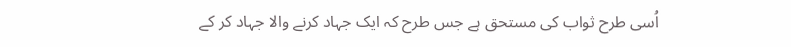اُسی طرح ثواب کی مستحق ہے جس طرح کہ ايک جہاد کرنے والا جہاد کر کے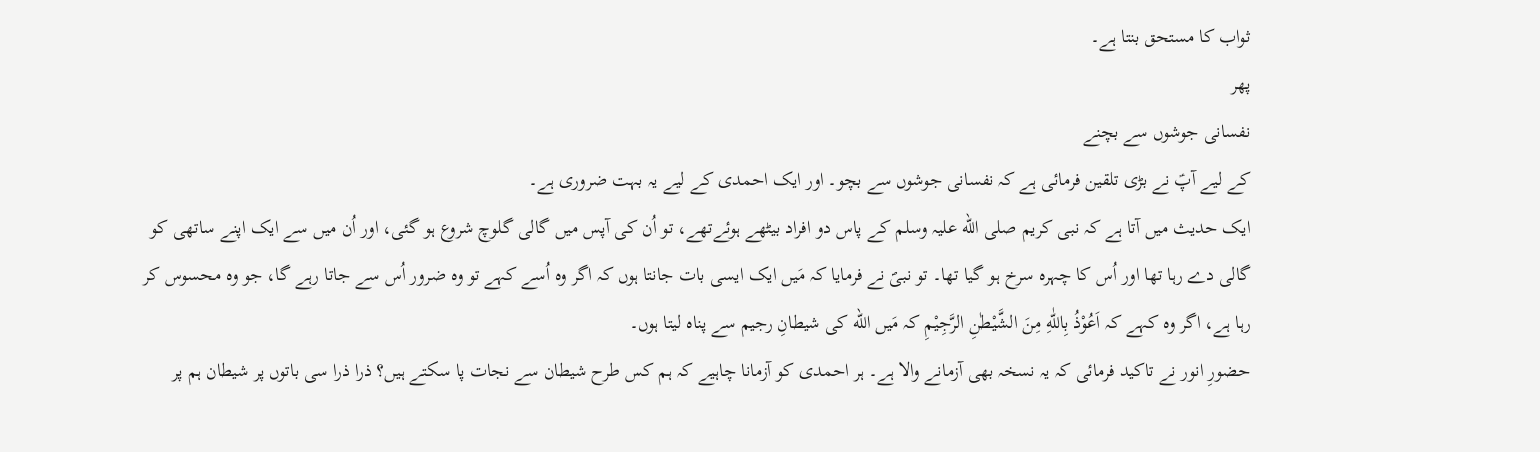ثواب کا مستحق بنتا ہے۔
پھر
نفسانی جوشوں سے بچنے
کے ليے آپؑ نے بڑی تلقين فرمائی ہے کہ نفسانی جوشوں سے بچو۔ اور ايک احمدی کے ليے يہ بہت ضروری ہے۔
ايک حديث ميں آتا ہے کہ نبی کريم صلی الله عليہ وسلم کے پاس دو افراد بيٹھے ہوئےتھے، تو اُن کی آپس ميں گالی گلوچ شروع ہو گئی، اور اُن میں سے ايک اپنے ساتھی کو گالی دے رہا تھا اور اُس کا چہرہ سرخ ہو گيا تھا۔ تو نبیؐ نے فرمايا کہ مَيں ايک ايسی بات جانتا ہوں کہ اگر وہ اُسے کہے تو وہ ضرور اُس سے جاتا رہے گا، جو وہ محسوس کر رہا ہے، اگر وہ کہے کہ اَعُوْذُ بِاللّٰهِ مِنَ الشَّيْطٰنِ الرَّجِيْمِ کہ مَيں الله کی شيطانِ رجيم سے پناہ ليتا ہوں۔
حضورِ انور نے تاکيد فرمائی کہ يہ نسخہ بھی آزمانے والا ہے۔ ہر احمدی کو آزمانا چاہيے کہ ہم کس طرح شيطان سے نجات پا سکتے ہيں؟ ذرا ذرا سی باتوں پر شيطان ہم پر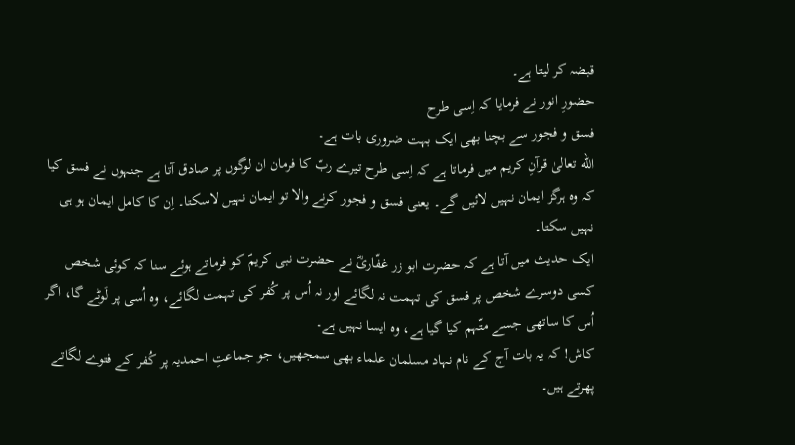قبضہ کر ليتا ہے۔
حضورِ انور نے فرمايا کہ اِسی طرح
فسق و فجور سے بچنا بھی ايک بہت ضروری بات ہے۔
الله تعالیٰ قرآنِ کريم ميں فرماتا ہے کہ اِسی طرح تيرے ربّ کا فرمان ان لوگوں پر صادق آتا ہے جنہوں نے فسق کيا کہ وہ ہرگز ايمان نہيں لائيں گے۔ يعنی فسق و فجور کرنے والا تو ايمان نہيں لاسکتا۔ اِن کا کامل ايمان ہو ہی نہيں سکتا۔
ايک حديث ميں آتا ہے کہ حضرت ابو زر غفّاریؓ نے حضرت نبی کريمؐ کو فرماتے ہوئے سنا کہ کوئی شخص کسی دوسرے شخص پر فسق کی تہمت نہ لگائے اور نہ اُس پر کُفر کی تہمت لگائے، وہ اُسی پر لَوٹے گا، اگر اُس کا ساتھی جسے متّہم کيا گيا ہے، وہ ايسا نہيں ہے۔
کاش! کہ يہ بات آج کے نام نہاد مسلمان علماء بھی سمجھيں، جو جماعتِ احمديہ پر کُفر کے فتوے لگاتے پھرتے ہيں۔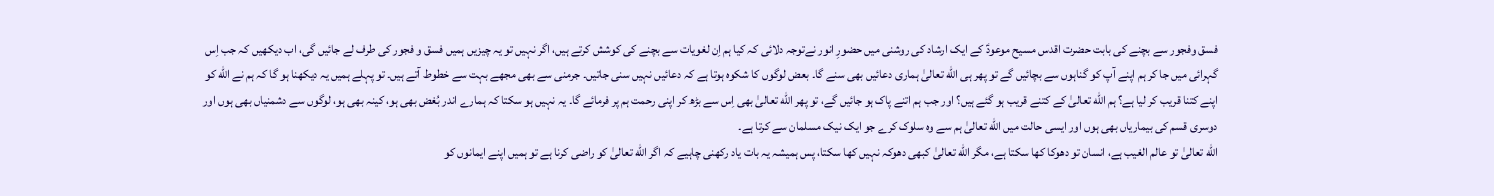فسق وفجور سے بچنے کی بابت حضرت اقدس مسيح موعودؑ کے ايک ارشاد کی روشنی ميں حضورِ انور نےتوجہ دلائی کہ کيا ہم اِن لغويات سے بچنے کی کوشش کرتے ہيں، اگر نہيں تو يہ چيزيں ہميں فسق و فجور کی طرف لے جائيں گی، اب ديکھيں کہ جب اِس گہرائی ميں جا کر ہم اپنے آپ کو گناہوں سے بچائيں گے تو پھر ہی الله تعالیٰ ہماری دعائيں بھی سنے گا۔ بعض لوگوں کا شکوہ ہوتا ہے کہ دعائيں نہيں سنی جاتيں۔ جرمنی سے بھی مجھے بہت سے خطوط آتے ہيں۔ تو پہلے ہميں يہ ديکھنا ہو گا کہ ہم نے الله کو اپنے کتنا قريب کر ليا ہے؟ ہم الله تعالیٰ کے کتنے قريب ہو گئے ہيں؟ اور جب ہم اتنے پاک ہو جائيں گے، تو پھر الله تعالیٰ بھی اِس سے بڑھ کر اپنی رحمت ہم پر فرمائے گا۔ يہ نہيں ہو سکتا کہ ہمارے اندر بُغض بھی ہو، کينہ بھی ہو، لوگوں سے دشمنياں بھی ہوں اور دوسری قسم کی بيمارياں بھی ہوں اور ايسی حالت ميں الله تعالیٰ ہم سے وہ سلوک کرے جو ايک نيک مسلمان سے کرتا ہے۔
الله تعالیٰ تو عالم الغيب ہے، انسان تو دھوکا کھا سکتا ہے، مگر الله تعالیٰ کبھی دھوکہ نہيں کھا سکتا، پس ہميشہ يہ بات ياد رکھنی چاہيے کہ اگر الله تعالیٰ کو راضی کرنا ہے تو ہميں اپنے ايمانوں کو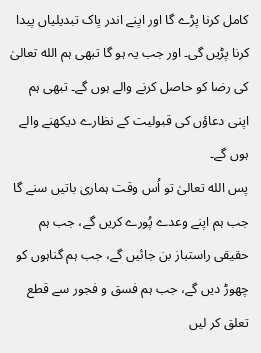کامل کرنا پڑے گا اور اپنے اندر پاک تبديلياں پيدا کرنا پڑيں گی۔ اور جب يہ ہو گا تبھی ہم الله تعالیٰ کی رضا کو حاصل کرنے والے ہوں گے۔ تبھی ہم اپنی دعاؤں کی قبوليت کے نظارے ديکھنے والے ہوں گے۔
پس الله تعالیٰ تو اُس وقت ہماری باتيں سنے گا جب ہم اپنے وعدے پُورے کريں گے، جب ہم حقيقی راستباز بن جائيں گے، جب ہم گناہوں کو چھوڑ ديں گے، جب ہم فسق و فجور سے قطع تعلق کر ليں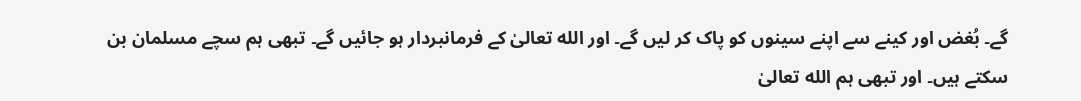گے۔ بُغض اور کينے سے اپنے سينوں کو پاک کر ليں گے۔ اور الله تعالیٰ کے فرمانبردار ہو جائيں گے۔ تبھی ہم سچے مسلمان بن سکتے ہيں۔ اور تبھی ہم الله تعالیٰ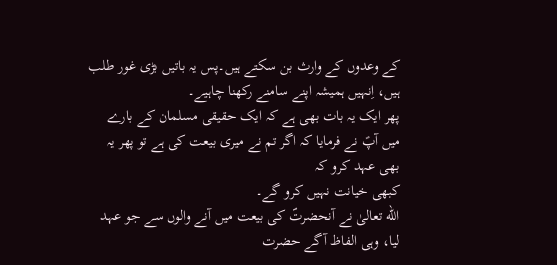کے وعدوں کے وارث بن سکتے ہيں۔پس يہ باتيں بڑی غور طلب ہيں، اِنہيں ہميشہ اپنے سامنے رکھنا چاہيے۔
پھر ايک يہ بات بھی ہے کہ ايک حقيقی مسلمان کے بارے ميں آپؑ نے فرمايا کہ اگر تم نے ميری بيعت کی ہے تو پھر يہ بھی عہد کرو کہ
کبھی خيانت نہيں کرو گے۔
الله تعالیٰ نے آنحضرتؐ کی بيعت ميں آنے والوں سے جو عہد ليا، وہی الفاظ آگے حضرت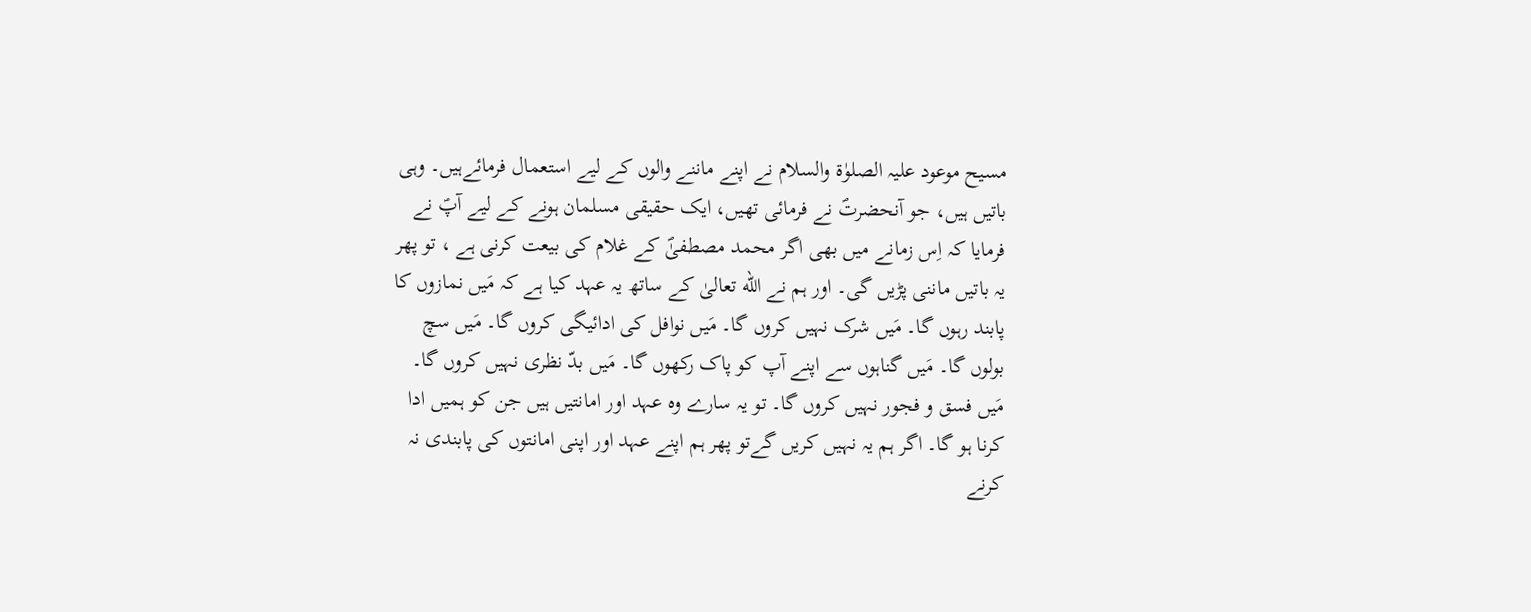مسيح موعود عليہ الصلوٰة والسلام نے اپنے ماننے والوں کے ليے استعمال فرمائےہيں۔ وہی باتيں ہيں، جو آنحضرتؐ نے فرمائی تھيں، ايک حقيقی مسلمان ہونے کے ليے آپؑ نے فرمايا کہ اِس زمانے ميں بھی اگر محمد مصطفیٰؐ کے غلام کی بيعت کرنی ہے ، تو پھر يہ باتيں ماننی پڑيں گی۔ اور ہم نے الله تعالیٰ کے ساتھ يہ عہد کيا ہے کہ مَيں نمازوں کا پابند رہوں گا۔ مَيں شرک نہيں کروں گا۔ مَيں نوافل کی ادائيگی کروں گا۔ مَيں سچ بولوں گا۔ مَيں گناہوں سے اپنے آپ کو پاک رکھوں گا۔ مَيں بدّ نظری نہيں کروں گا۔ مَيں فسق و فجور نہيں کروں گا۔ تو يہ سارے وہ عہد اور امانتيں ہيں جن کو ہميں ادا کرنا ہو گا۔ اگر ہم يہ نہيں کريں گےتو پھر ہم اپنے عہد اور اپنی امانتوں کی پابندی نہ کرنے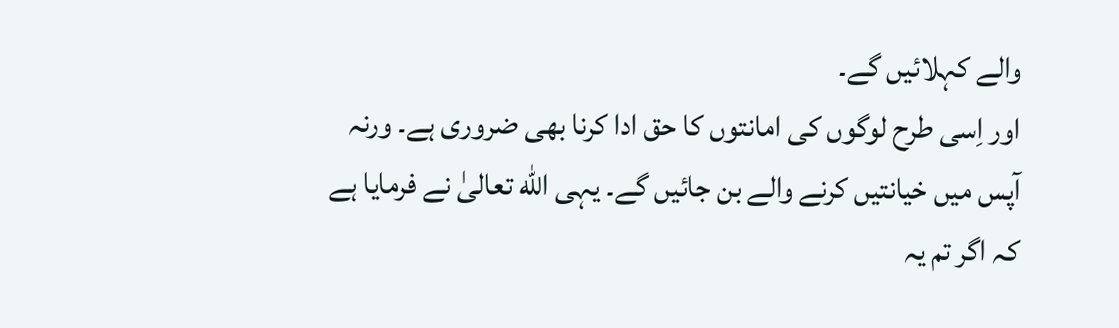والے کہلائيں گے۔
اور اِسی طرح لوگوں کی امانتوں کا حق ادا کرنا بھی ضروری ہے۔ ورنہ آپس ميں خيانتيں کرنے والے بن جائيں گے۔ يہی الله تعالیٰ نے فرمايا ہے کہ اگر تم يہ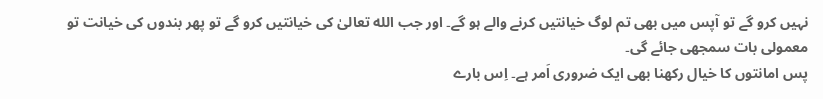نہيں کرو گے تو آپس ميں بھی تم لوگ خيانتيں کرنے والے ہو گے۔ اور جب الله تعالیٰ کی خيانتيں کرو گے تو پھر بندوں کی خيانت تو معمولی بات سمجھی جائے گی۔
پس امانتوں کا خيال رکھنا بھی ايک ضروری اَمر ہے۔ اِس بارے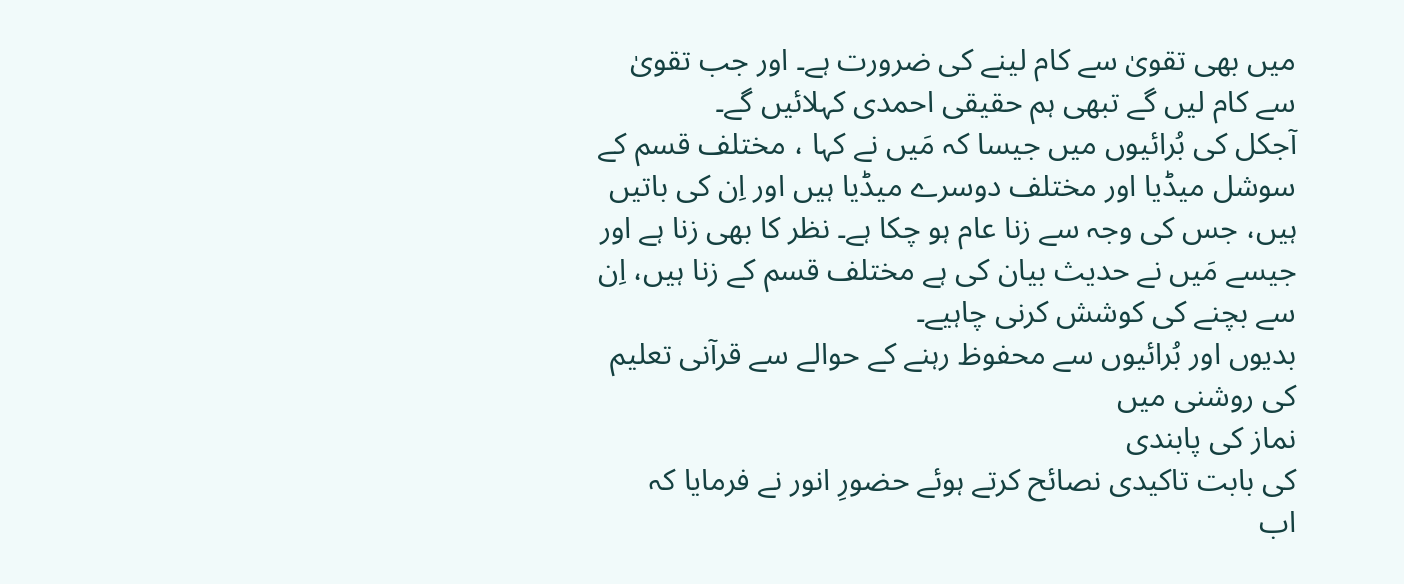ميں بھی تقویٰ سے کام لينے کی ضرورت ہے۔ اور جب تقویٰ سے کام ليں گے تبھی ہم حقيقی احمدی کہلائيں گے۔
آجکل کی بُرائيوں ميں جيسا کہ مَيں نے کہا ، مختلف قسم کے سوشل ميڈيا اور مختلف دوسرے ميڈيا ہيں اور اِن کی باتيں ہيں، جس کی وجہ سے زنا عام ہو چکا ہے۔ نظر کا بھی زنا ہے اور جيسے مَيں نے حديث بيان کی ہے مختلف قسم کے زنا ہيں، اِن سے بچنے کی کوشش کرنی چاہيے۔
بديوں اور بُرائيوں سے محفوظ رہنے کے حوالے سے قرآنی تعليم کی روشنی ميں
نماز کی پابندی
کی بابت تاکيدی نصائح کرتے ہوئے حضورِ انور نے فرمايا کہ
اب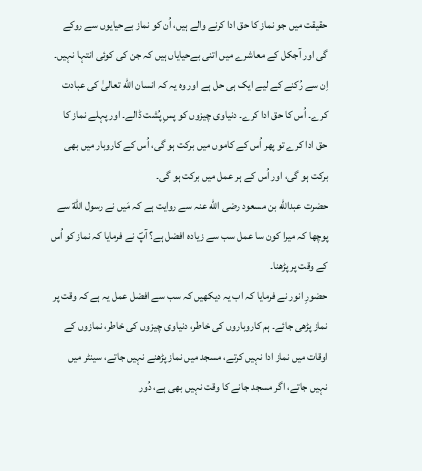حقيقت ميں جو نماز کا حق ادا کرنے والے ہيں، اُن کو نماز بےحيايوں سے روکے گی اور آجکل کے معاشرے ميں اتنی بےحياياں ہيں کہ جن کی کوئی انتہا نہيں۔ اِن سے رُکنے کے ليے ايک ہی حل ہے اور وہ یہ کہ انسان الله تعالیٰ کی عبادت کرے۔ اُس کا حق ادا کرے۔ دنياوی چيزوں کو پسِ پُشت ڈالے۔ اور پہلے نماز کا حق ادا کرے تو پھر اُس کے کاموں ميں برکت ہو گی، اُس کے کاروبار ميں بھی برکت ہو گی، اور اُس کے ہر عمل ميں برکت ہو گی۔
حضرت عبدالله بن مسعود رضی الله عنہ سے روايت ہے کہ مَيں نے رسول اللهؐ سے پوچھا کہ ميرا کون سا عمل سب سے زيادہ افضل ہے؟ آپؐ نے فرمايا کہ نماز کو اُس کے وقت پر پڑھنا۔
حضورِ انور نے فرمايا کہ اب يہ ديکھيں کہ سب سے افضل عمل يہ ہے کہ وقت پر نماز پڑھی جائے۔ ہم کاروباروں کی خاطر، دنياوی چيزوں کی خاطر، نمازوں کے اوقات ميں نماز ادا نہيں کرتے، مسجد ميں نماز پڑھنے نہيں جاتے، سينٹر ميں نہيں جاتے، اگر مسجد جانے کا وقت نہيں بھی ہے، دُور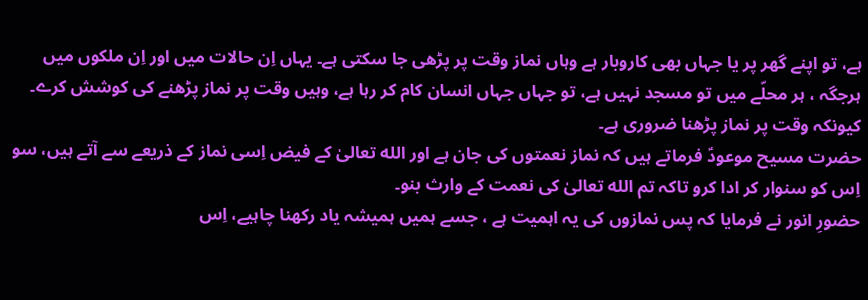ہے، تو اپنے گھر پر يا جہاں بھی کاروبار ہے وہاں نماز وقت پر پڑھی جا سکتی ہے۔ يہاں اِن حالات ميں اور اِن ملکوں ميں ہرجگہ ، ہر محلّے ميں تو مسجد نہيں ہے، تو جہاں جہاں انسان کام کر رہا ہے، وہيں وقت پر نماز پڑھنے کی کوشش کرے۔ کيونکہ وقت پر نماز پڑھنا ضروری ہے۔
حضرت مسيح موعودؑ فرماتے ہيں کہ نماز نعمتوں کی جان ہے اور الله تعالیٰ کے فيض اِسی نماز کے ذريعے سے آتے ہيں، سو اِس کو سنوار کر ادا کرو تاکہ تم الله تعالیٰ کی نعمت کے وارث بنو۔
حضورِ انور نے فرمايا کہ پس نمازوں کی يہ اہميت ہے ، جسے ہميں ہميشہ ياد رکھنا چاہيے، اِس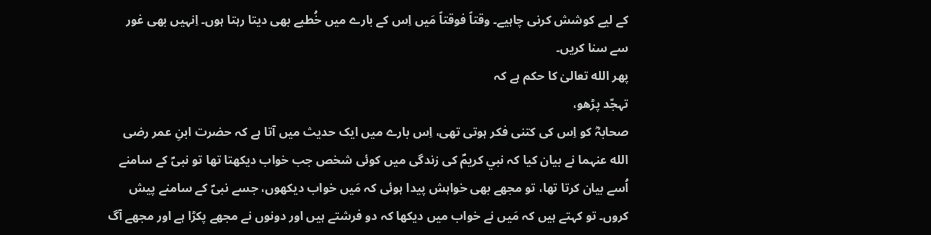کے ليے کوشش کرنی چاہيے۔ وقتاً فوقتاً مَيں اِس کے بارے ميں خُطبے بھی ديتا رہتا ہوں۔ اِنہيں بھی غور سے سنا کريں۔
پھر الله تعالیٰ کا حکم ہے کہ
تہجّد پڑھو،
صحابہؓ کو اِس کی کتنی فکر ہوتی تھی، اِس بارے ميں ايک حديث ميں آتا ہے کہ حضرت ابنِ عمر رضی الله عنہما نے بيان کيا کہ نبي کريمؐ کی زندگی ميں کوئی شخص جب خواب ديکھتا تھا تو نبیؐ کے سامنے اُسے بيان کرتا تھا، تو مجھے بھی خواہش پيدا ہوئی کہ مَيں خواب ديکھوں، جسے نبیؐ کے سامنے پيش کروں۔ تو کہتے ہيں کہ مَيں نے خواب ميں ديکھا کہ دو فرشتے ہيں اور دونوں نے مجھے پکڑا ہے اور مجھے آگ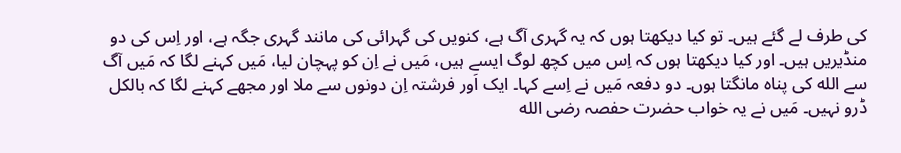کی طرف لے گئے ہيں۔ تو کيا ديکھتا ہوں کہ يہ گہری آگ ہے، کنويں کی گہرائی کی مانند گہری جگہ ہے، اور اِس کی دو منڈيريں ہيں۔ اور کيا ديکھتا ہوں کہ اِس ميں کچھ لوگ ايسے ہيں، مَيں نے اِن کو پہچان ليا، مَيں کہنے لگا کہ مَيں آگ سے الله کی پناہ مانگتا ہوں۔ دو دفعہ مَيں نے اِسے کہا۔ ايک اَور فرشتہ اِن دونوں سے ملا اور مجھے کہنے لگا کہ بالکل ڈرو نہيں۔ مَيں نے يہ خواب حضرت حفصہ رضی الله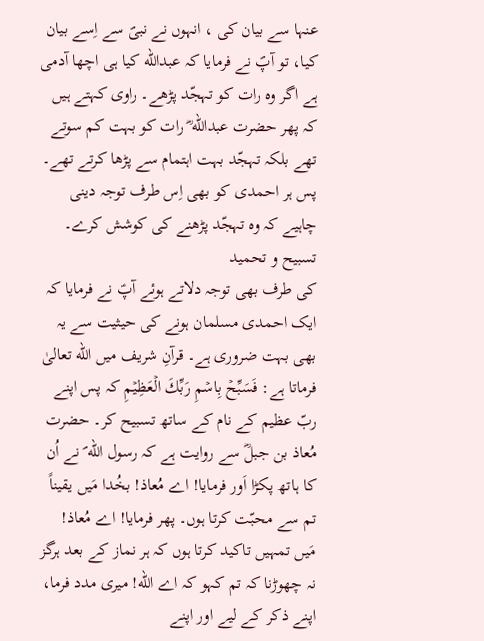عنہا سے بيان کی ، انہوں نے نبیؐ سے اِسے بيان کيا، تو آپؐ نے فرمايا کہ عبدالله کيا ہی اچھا آدمی ہے اگر وہ رات کو تہجّد پڑھے۔ راوی کہتے ہيں کہ پھر حضرت عبدالله ؓ رات کو بہت کم سوتے تھے بلکہ تہجّد بہت اہتمام سے پڑھا کرتے تھے۔ پس ہر احمدی کو بھی اِس طرف توجہ دينی چاہيے کہ وہ تہجّد پڑھنے کی کوشش کرے۔
تسبيح و تحميد
کی طرف بھی توجہ دلاتے ہوئے آپؑ نے فرمايا کہ ايک احمدی مسلمان ہونے کی حيثيت سے يہ بھی بہت ضروری ہے۔ قرآنِ شريف ميں الله تعالیٰ فرماتا ہے: فَسَبِّحۡ بِاسۡمِ رَبِّكَ الۡعَظِيۡمِ کہ پس اپنے ربّ عظيم کے نام کے ساتھ تسبيح کر۔ حضرت مُعاذ بن جبلؓ سے روايت ہے کہ رسول الله ؐ نے اُن کا ہاتھ پکڑا اَور فرمايا! اے مُعاذ! بخُدا مَيں يقيناً تم سے محبّت کرتا ہوں۔ پھر فرمايا! اے مُعاذ! مَيں تمہيں تاکيد کرتا ہوں کہ ہر نماز کے بعد ہرگز نہ چھوڑنا کہ تم کہو کہ اے الله! ميری مدد فرما، اپنے ذکر کے ليے اور اپنے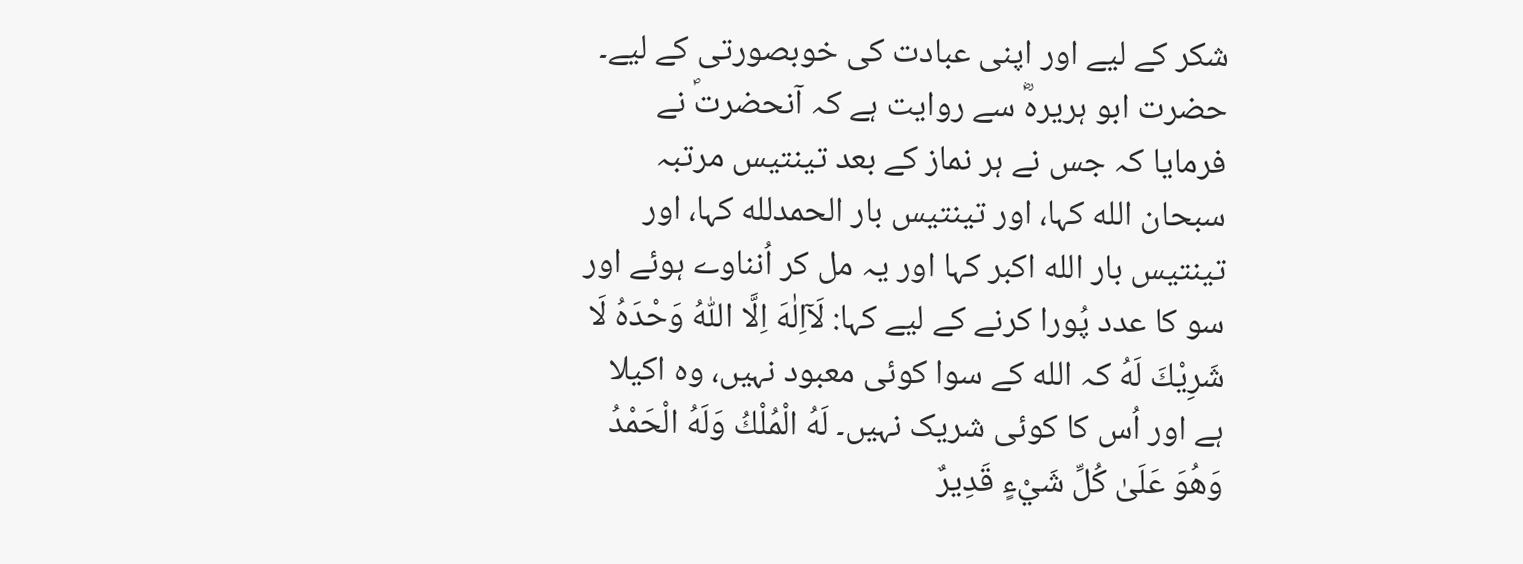شکر کے ليے اور اپنی عبادت کی خوبصورتی کے ليے۔
حضرت ابو ہريرہؓ سے روايت ہے کہ آنحضرتؐ نے فرمايا کہ جس نے ہر نماز کے بعد تينتيس مرتبہ سبحان الله کہا، اور تينتيس بار الحمدلله کہا، اور تينتيس بار الله اکبر کہا اور يہ مل کر اُنناوے ہوئے اور سو کا عدد پُورا کرنے کے ليے کہا: لَآاِلٰهَ اِلَّا اللّٰهُ وَحْدَهُ لَا شَرِيْكَ لَهُ کہ الله کے سوا کوئی معبود نہيں، وہ اکيلا ہے اور اُس کا کوئی شريک نہيں۔ لَهُ الْمُلْكُ وَلَهُ الْحَمْدُ وَهُوَ عَلَىٰ كُلِّ شَيْءٍ قَدِيرٌ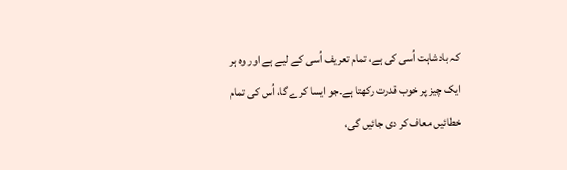کہ بادشاہت اُسی کی ہے، تمام تعريف اُسی کے ليے ہے اور وہ ہر ايک چيز پر خوب قدرت رکھتا ہے۔جو ايسا کرے گا، اُس کی تمام خطائيں معاف کر دی جائيں گی،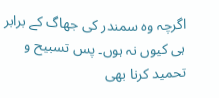اگرچہ وہ سمندر کی جھاگ کے برابر ہی کيوں نہ ہوں۔ پس تسبيح و تحميد کرنا بھی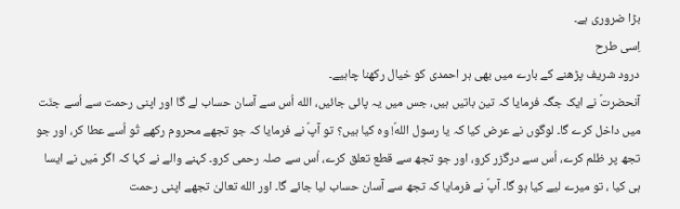بڑا ضروری ہے۔
اِسی طرح
درود شريف پڑھنے کے بارے ميں بھی ہر احمدی کو خيال رکھنا چاہيے۔
آنحضرتؐ نے ايک جگہ فرمايا کہ تين باتيں ہيں، جس ميں يہ پائی جائيں، الله اُس سے آسان حساب لے گا اور اپنی رحمت سے اُسے جنّت ميں داخل کرے گا۔ لوگوں نے عرض کيا کہ يا رسول اللهؐ! وہ کيا ہيں؟ تو آپؐ نے فرمايا کہ جو تجھے محروم رکھے تُو اُسے عطا کر، اور جو تجھ پر ظلم کرے، اُس سے درگزر کرو، اور جو تجھ سے قطع تعلق کرے، اُس سے صلہ رحمی کرو۔ کہنے والے نے کہا کہ اگر مَيں نے ايسا ہی کيا ، تو ميرے ليے کيا ہو گا۔ آپؐ نے فرمايا کہ تجھ سے آسان حساب ليا جائے گا۔ اور الله تعالیٰ تجھے اپنی رحمت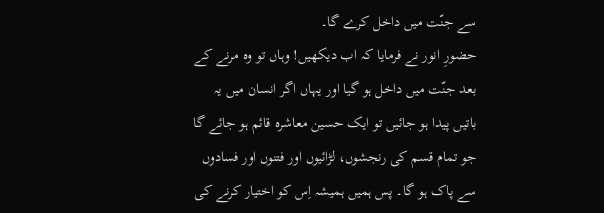سے جنّت ميں داخل کرے گا۔
حضورِ انور نے فرمايا کہ اب ديکھيں! وہاں تو وہ مرنے کے بعد جنّت ميں داخل ہو گيا اور يہاں اگر انسان ميں يہ باتيں پيدا ہو جائيں تو ايک حسين معاشرہ قائم ہو جائے گا جو تمام قسم کی رنجشوں، لڑائيوں اور فتنوں اور فسادوں سے پاک ہو گا۔ پس ہميں ہميشہ اِس کو اختيار کرنے کی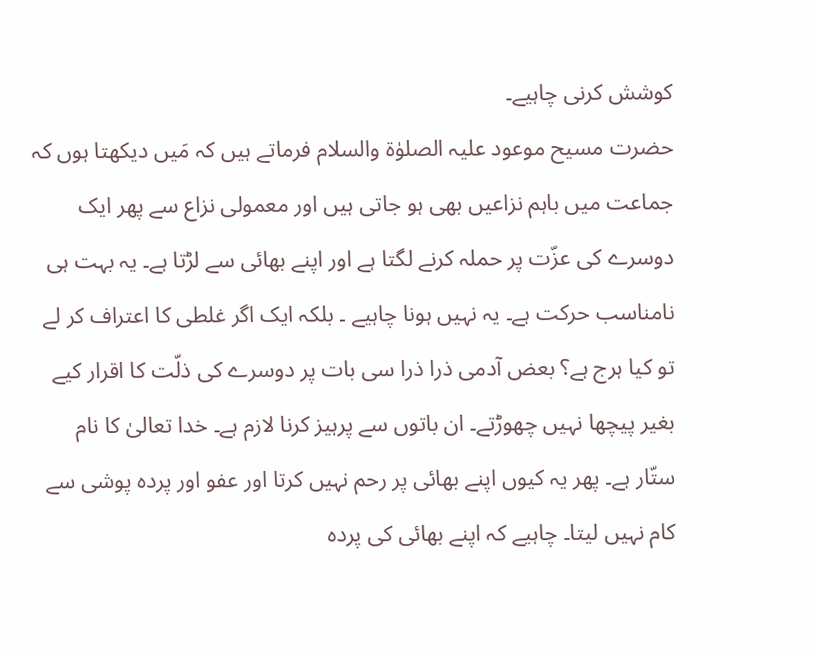کوشش کرنی چاہيے۔
حضرت مسيح موعود عليہ الصلوٰة والسلام فرماتے ہيں کہ مَيں ديکھتا ہوں کہ جماعت ميں باہم نزاعيں بھی ہو جاتی ہيں اور معمولی نزاع سے پھر ايک دوسرے کی عزّت پر حملہ کرنے لگتا ہے اور اپنے بھائی سے لڑتا ہے۔ يہ بہت ہی نامناسب حرکت ہے۔ يہ نہيں ہونا چاہيے ۔ بلکہ ايک اگر غلطی کا اعتراف کر لے تو کيا ہرج ہے؟ بعض آدمی ذرا ذرا سی بات پر دوسرے کی ذلّت کا اقرار کيے بغير پيچھا نہيں چھوڑتے۔ ان باتوں سے پرہيز کرنا لازم ہے۔ خدا تعالیٰ کا نام ستّار ہے۔ پھر يہ کيوں اپنے بھائی پر رحم نہيں کرتا اور عفو اور پردہ پوشی سے کام نہيں ليتا۔ چاہيے کہ اپنے بھائی کی پردہ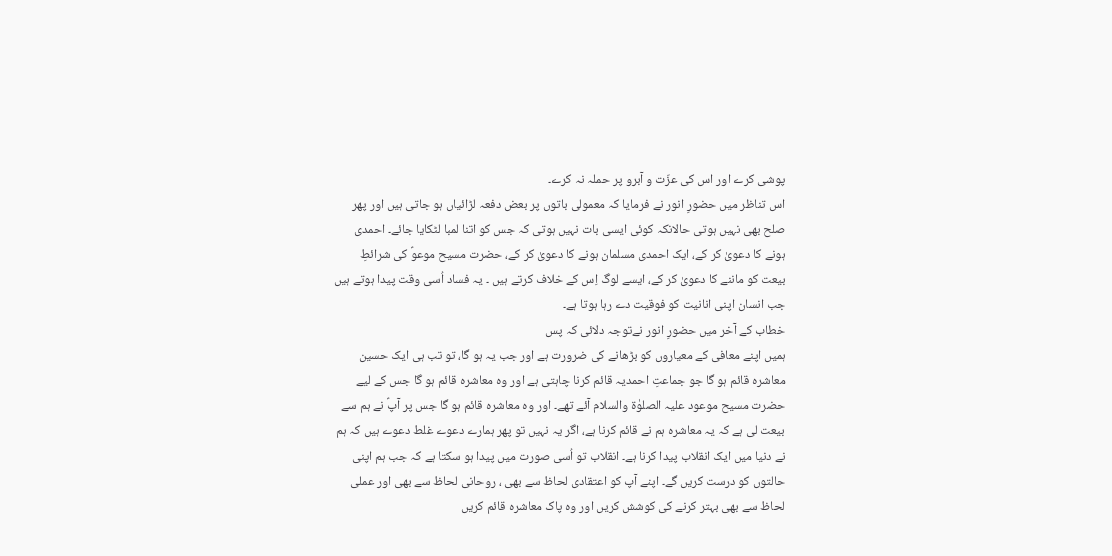پوشی کرے اور اس کی عزّت و آبرو پر حملہ نہ کرے۔
اس تناظر ميں حضورِ انور نے فرمايا کہ معمولی باتوں پر بعض دفعہ لڑائياں ہو جاتی ہيں اور پھر صلح بھی نہيں ہوتی حالانکہ کوئی ايسی بات نہيں ہوتی کہ جس کو اتنا لمبا لٹکايا جائے۔ احمدی ہونے کا دعویٰ کر کے، ايک احمدی مسلمان ہونے کا دعویٰ کر کے، حضرت مسيح موعوؑ کی شرائطِ بيعت کو ماننے کا دعویٰ کر کے، ايسے لوگ اِس کے خلاف کرتے ہيں ۔ يہ فساد اُسی وقت پيدا ہوتے ہيں جب انسان اپنی انانيت کو فوقيت دے رہا ہوتا ہے۔
خطاب کے آخر ميں حضورِ انور نےتوجہ دلائی کہ پس
ہميں اپنے معافی کے معياروں کو بڑھانے کی ضرورت ہے اور جب يہ ہو گا، تو تب ہی ايک حسين معاشرہ قائم ہو گا جو جماعتِ احمديہ قائم کرنا چاہتی ہے اور وہ معاشرہ قائم ہو گا جس کے ليے حضرت مسيح موعود عليہ الصلوٰة والسلام آئے تھے۔ اور وہ معاشرہ قائم ہو گا جس پر آپؑ نے ہم سے بيعت لی ہے کہ يہ معاشرہ ہم نے قائم کرنا ہے، اگر يہ نہيں تو پھر ہمارے دعوے غلط دعوے ہيں کہ ہم نے دنيا ميں ايک انقلاب پيدا کرنا ہے۔ انقلاب تو اُسی صورت ميں پيدا ہو سکتا ہے کہ جب ہم اپنی حالتوں کو درست کريں گے۔ اپنے آپ کو اعتقادی لحاظ سے بھی ، روحانی لحاظ سے بھی اور عملی لحاظ سے بھی بہتر کرنے کی کوشش کريں اور وہ پاک معاشرہ قائم کريں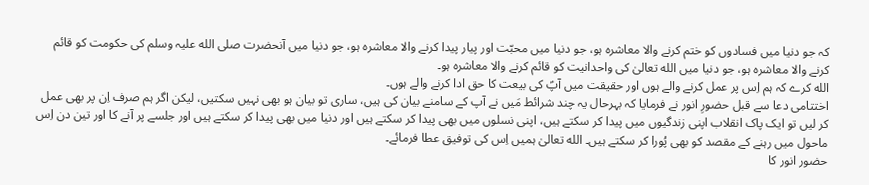کہ جو دنيا ميں فسادوں کو ختم کرنے والا معاشرہ ہو، جو دنيا ميں محبّت اور پيار پيدا کرنے والا معاشرہ ہو، جو دنيا ميں آنحضرت صلی الله عليہ وسلم کی حکومت کو قائم کرنے والا معاشرہ ہو، جو دنيا ميں الله تعالیٰ کی واحدانيت کو قائم کرنے والا معاشرہ ہو۔
الله کرے کہ ہم اِس پر عمل کرنے والے ہوں اور حقيقت ميں آپؑ کی بيعت کا حق ادا کرنے والے ہوں۔
اختتامی دعا سے قبل حضورِ انور نے فرمايا کہ بہرحال يہ چند شرائط مَيں نے آپ کے سامنے بيان کی ہيں، ساری تو بيان ہو بھی نہيں سکتيں، ليکن اگر ہم صرف اِن پر بھی عمل کر ليں تو ايک پاک انقلاب اپنی زندگيوں ميں پيدا کر سکتے ہيں، اپنی نسلوں ميں بھی پيدا کر سکتے ہيں اور دنيا ميں بھی پيدا کر سکتے ہيں اور جلسے پر آنے کا اور تين دن اِس ماحول ميں رہنے کے مقصد کو بھی پُورا کر سکتے ہيں۔ الله تعالیٰ ہميں اِس کی توفيق عطا فرمائے۔
حضور انور کا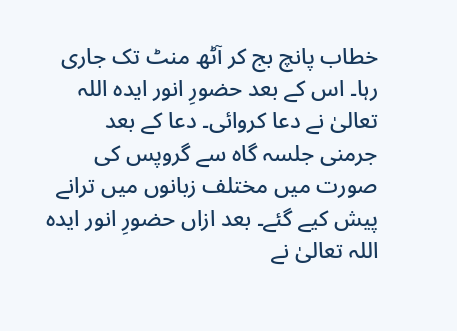خطاب پانچ بج کر آٹھ منٹ تک جاری رہا۔ اس کے بعد حضورِ انور ایدہ اللہ تعالیٰ نے دعا کروائی۔ دعا کے بعد جرمنی جلسہ گاہ سے گروپس کی صورت میں مختلف زبانوں میں ترانے پیش کیے گئے۔ بعد ازاں حضورِ انور ایدہ اللہ تعالیٰ نے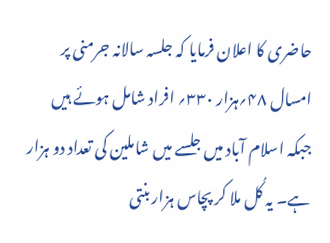حاضری کا اعلان فرمایا کہ جلسہ سالانہ جرمنی پر امسال ۴۸؍ہزار ۳۳۰؍ افراد شامل ہوئے ہیں جبکہ اسلام آباد میں جلسے میں شاملین کی تعداد دو ہزار ہے۔ یہ کُل ملا کر پچاس ہزار بنتی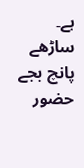ہے۔
ساڑھے پانچ بجے حضور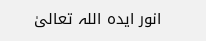انور ایدہ اللہ تعالیٰ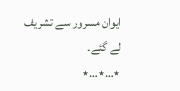ایوان مسرور سے تشریف لے گئے۔
٭…٭…٭